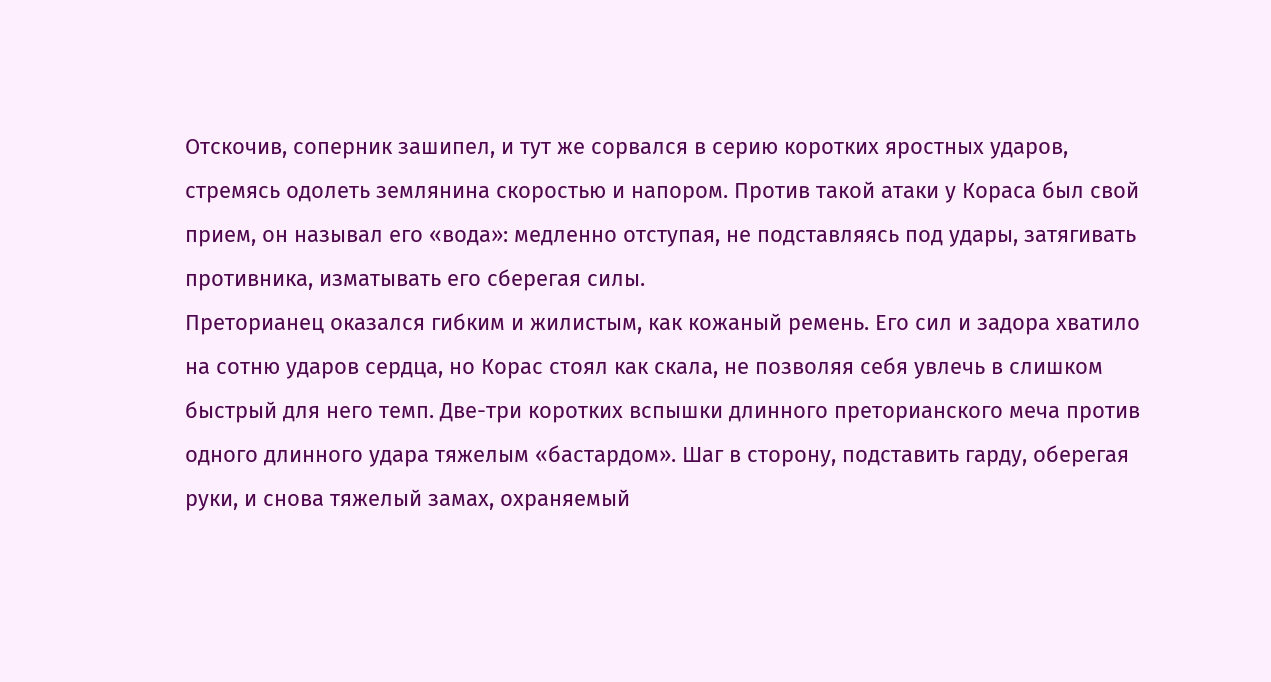Отскочив, соперник зашипел, и тут же сорвался в серию коротких яростных ударов, стремясь одолеть землянина скоростью и напором. Против такой атаки у Кораса был свой прием, он называл его «вода»: медленно отступая, не подставляясь под удары, затягивать противника, изматывать его сберегая силы.
Преторианец оказался гибким и жилистым, как кожаный ремень. Его сил и задора хватило на сотню ударов сердца, но Корас стоял как скала, не позволяя себя увлечь в слишком быстрый для него темп. Две-три коротких вспышки длинного преторианского меча против одного длинного удара тяжелым «бастардом». Шаг в сторону, подставить гарду, оберегая руки, и снова тяжелый замах, охраняемый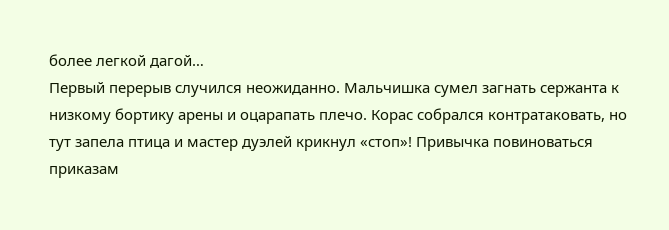более легкой дагой…
Первый перерыв случился неожиданно. Мальчишка сумел загнать сержанта к низкому бортику арены и оцарапать плечо. Корас собрался контратаковать, но тут запела птица и мастер дуэлей крикнул «стоп»! Привычка повиноваться приказам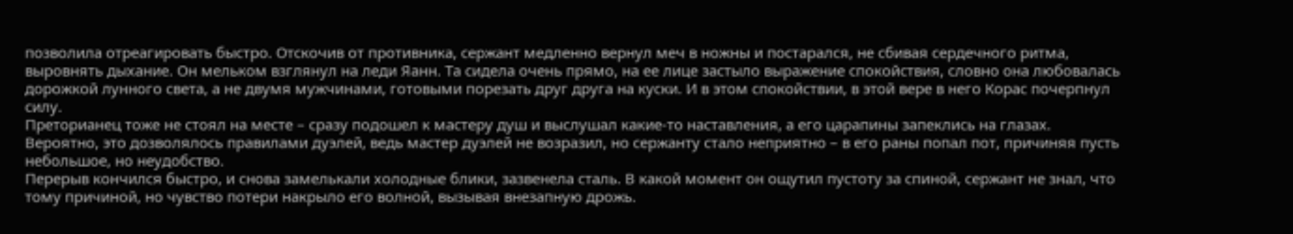позволила отреагировать быстро. Отскочив от противника, сержант медленно вернул меч в ножны и постарался, не сбивая сердечного ритма, выровнять дыхание. Он мельком взглянул на леди Яанн. Та сидела очень прямо, на ее лице застыло выражение спокойствия, словно она любовалась дорожкой лунного света, а не двумя мужчинами, готовыми порезать друг друга на куски. И в этом спокойствии, в этой вере в него Корас почерпнул силу.
Преторианец тоже не стоял на месте – сразу подошел к мастеру душ и выслушал какие-то наставления, а его царапины запеклись на глазах. Вероятно, это дозволялось правилами дуэлей, ведь мастер дуэлей не возразил, но сержанту стало неприятно – в его раны попал пот, причиняя пусть небольшое, но неудобство.
Перерыв кончился быстро, и снова замелькали холодные блики, зазвенела сталь. В какой момент он ощутил пустоту за спиной, сержант не знал, что тому причиной, но чувство потери накрыло его волной, вызывая внезапную дрожь.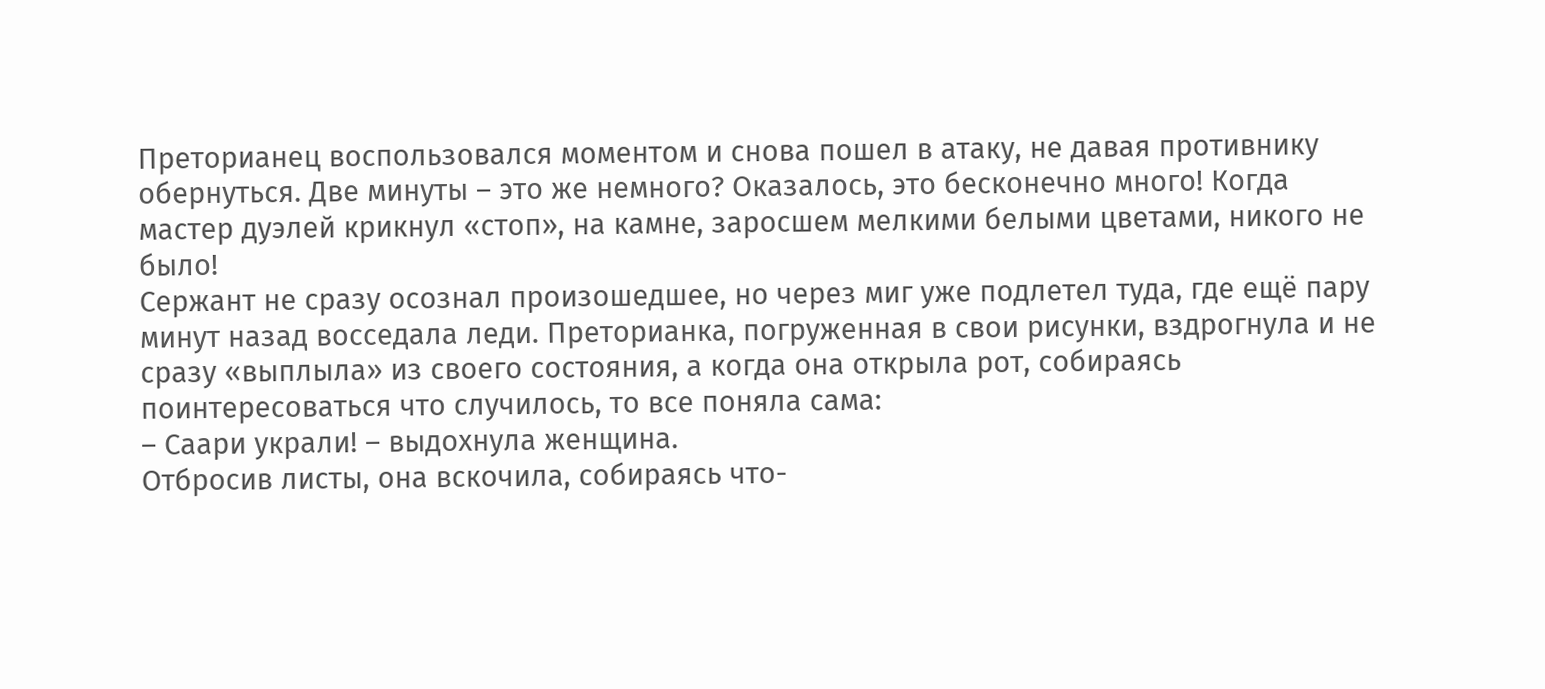Преторианец воспользовался моментом и снова пошел в атаку, не давая противнику обернуться. Две минуты – это же немного? Оказалось, это бесконечно много! Когда мастер дуэлей крикнул «стоп», на камне, заросшем мелкими белыми цветами, никого не было!
Сержант не сразу осознал произошедшее, но через миг уже подлетел туда, где ещё пару минут назад восседала леди. Преторианка, погруженная в свои рисунки, вздрогнула и не сразу «выплыла» из своего состояния, а когда она открыла рот, собираясь поинтересоваться что случилось, то все поняла сама:
– Саари украли! – выдохнула женщина.
Отбросив листы, она вскочила, собираясь что-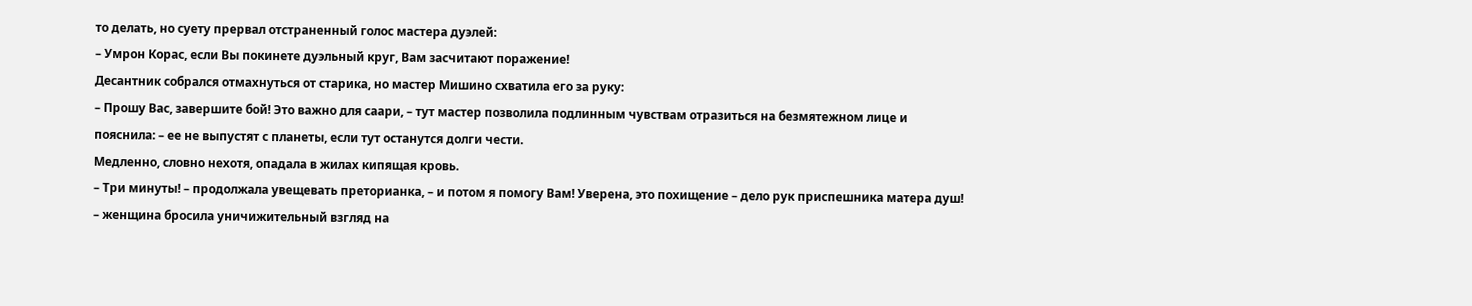то делать, но суету прервал отстраненный голос мастера дуэлей:
– Умрон Корас, если Вы покинете дуэльный круг, Вам засчитают поражение!
Десантник собрался отмахнуться от старика, но мастер Мишино схватила его за руку:
– Прошу Вас, завершите бой! Это важно для саари, – тут мастер позволила подлинным чувствам отразиться на безмятежном лице и пояснила: – ее не выпустят с планеты, если тут останутся долги чести.
Медленно, словно нехотя, опадала в жилах кипящая кровь.
– Три минуты! – продолжала увещевать преторианка, – и потом я помогу Вам! Уверена, это похищение – дело рук приспешника матера душ! – женщина бросила уничижительный взгляд на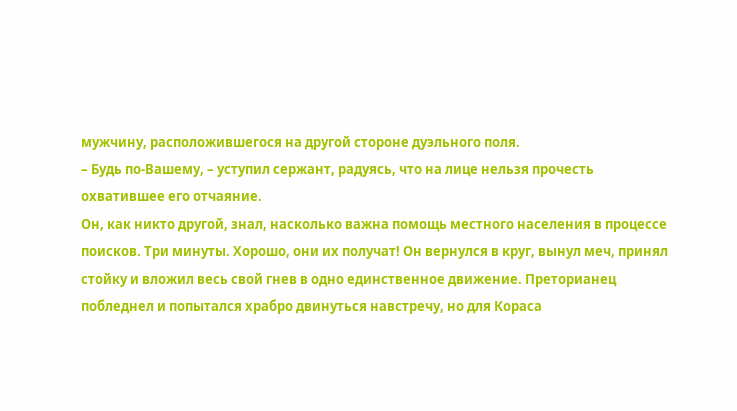мужчину, расположившегося на другой стороне дуэльного поля.
– Будь по-Вашему, – уступил сержант, радуясь, что на лице нельзя прочесть охватившее его отчаяние.
Он, как никто другой, знал, насколько важна помощь местного населения в процессе поисков. Три минуты. Хорошо, они их получат! Он вернулся в круг, вынул меч, принял стойку и вложил весь свой гнев в одно единственное движение. Преторианец побледнел и попытался храбро двинуться навстречу, но для Кораса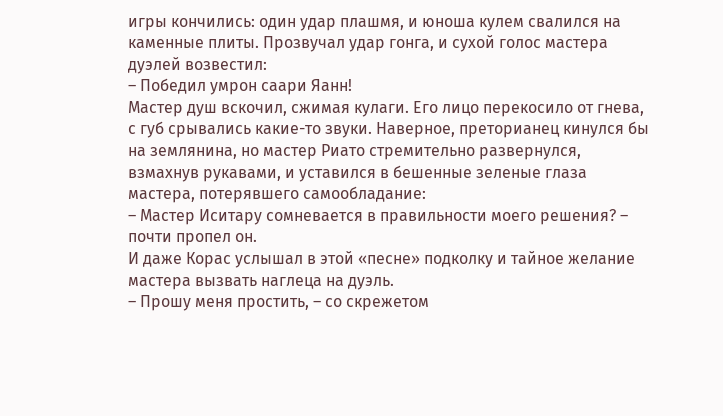игры кончились: один удар плашмя, и юноша кулем свалился на каменные плиты. Прозвучал удар гонга, и сухой голос мастера дуэлей возвестил:
– Победил умрон саари Яанн!
Мастер душ вскочил, сжимая кулаги. Его лицо перекосило от гнева, с губ срывались какие-то звуки. Наверное, преторианец кинулся бы на землянина, но мастер Риато стремительно развернулся, взмахнув рукавами, и уставился в бешенные зеленые глаза мастера, потерявшего самообладание:
– Мастер Иситару сомневается в правильности моего решения? – почти пропел он.
И даже Корас услышал в этой «песне» подколку и тайное желание мастера вызвать наглеца на дуэль.
– Прошу меня простить, – со скрежетом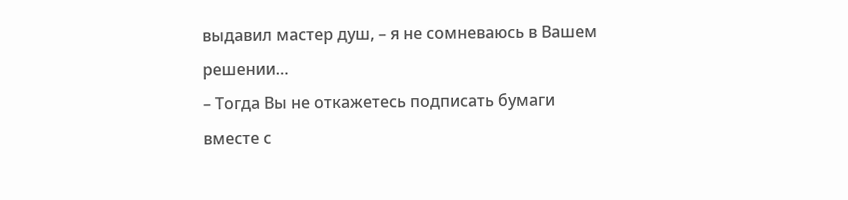выдавил мастер душ, – я не сомневаюсь в Вашем решении…
– Тогда Вы не откажетесь подписать бумаги вместе с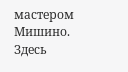мастером Мишино. Здесь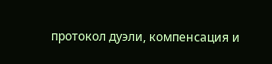протокол дуэли, компенсация и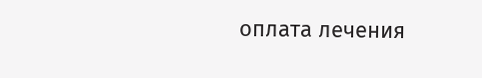оплата лечения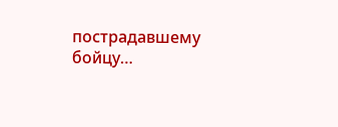пострадавшему бойцу…